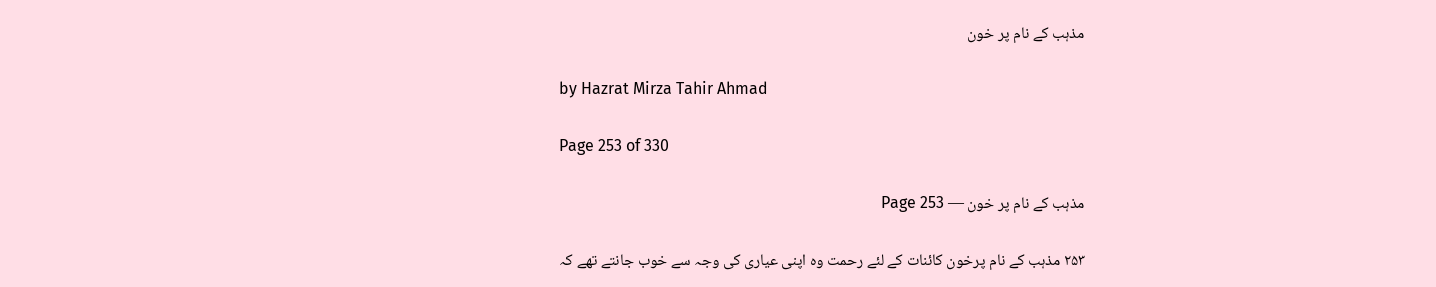مذہب کے نام پر خون

by Hazrat Mirza Tahir Ahmad

Page 253 of 330

مذہب کے نام پر خون — Page 253

۲۵۳ مذہب کے نام پرخون کائنات کے لئے رحمت وہ اپنی عیاری کی وجہ سے خوب جانتے تھے کہ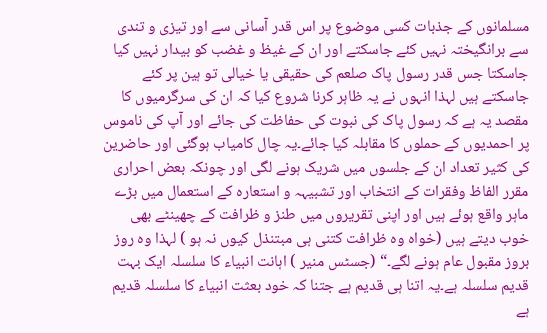مسلمانوں کے جذبات کسی موضوع پر اس قدر آسانی سے اور تیزی و تندی سے برانگیختہ نہیں کئے جاسکتے اور ان کے غیظ و غضب کو بیدار نہیں کیا جاسکتا جس قدر رسول پاک صلعم کی حقیقی یا خیالی تو ہین پر کئے جاسکتے ہیں لہذا انہوں نے یہ ظاہر کرنا شروع کیا کہ ان کی سرگرمیوں کا مقصد یہ ہے کہ رسول پاک کی نبوت کی حفاظت کی جائے اور آپ کی ناموس پر احمدیوں کے حملوں کا مقابلہ کیا جائے۔یہ چال کامیاب ہوگئی اور حاضرین کی کثیر تعداد ان کے جلسوں میں شریک ہونے لگی اور چونکہ بعض احراری مقرر الفاظ وفقرات کے انتخاب اور تشبیہہ و استعارہ کے استعمال میں بڑے ماہر واقع ہوئے ہیں اور اپنی تقریروں میں طنز و ظرافت کے چھینٹے بھی خوب دیتے ہیں (خواہ وہ ظرافت کتنی ہی مبتنذل کیوں نہ ہو ) لہذا وہ روز بروز مقبول عام ہونے لگے۔“ (جسٹس منیر ) اہانت انبیاء کا سلسلہ ایک بہت قدیم سلسلہ ہے۔یہ اتنا ہی قدیم ہے جتنا کہ خود بعثت انبیاء کا سلسلہ قدیم ہے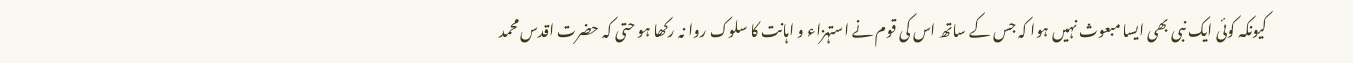کیونکہ کوئی ایک نبی بھی ایسا مبعوث نہیں ہوا کہ جس کے ساتھ اس کی قوم نے استہزاء و اہانت کا سلوک روا نہ رکھا ہو حتی کہ حضرت اقدس محمد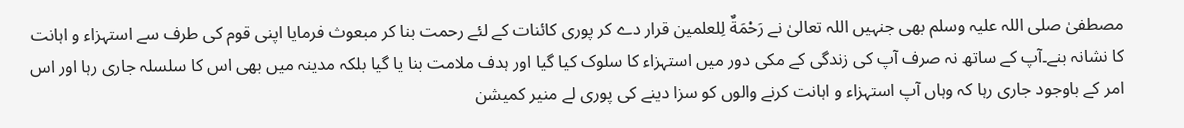مصطفیٰ صلی اللہ علیہ وسلم بھی جنہیں اللہ تعالیٰ نے رَحْمَةٌ لِلعلمین قرار دے کر پوری کائنات کے لئے رحمت بنا کر مبعوث فرمایا اپنی قوم کی طرف سے استہزاء و اہانت کا نشانہ بنے۔آپ کے ساتھ نہ صرف آپ کی زندگی کے مکی دور میں استہزاء کا سلوک کیا گیا اور ہدف ملامت بنا یا گیا بلکہ مدینہ میں بھی اس کا سلسلہ جاری رہا اور اس امر کے باوجود جاری رہا کہ وہاں آپ استہزاء و اہانت کرنے والوں کو سزا دینے کی پوری لے منیر کمیشن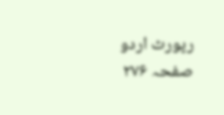رپورٹ اردو صفحہ ۲۷۶